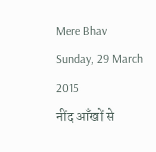Mere Bhav
Sunday, 29 March 2015
नींद आँखों से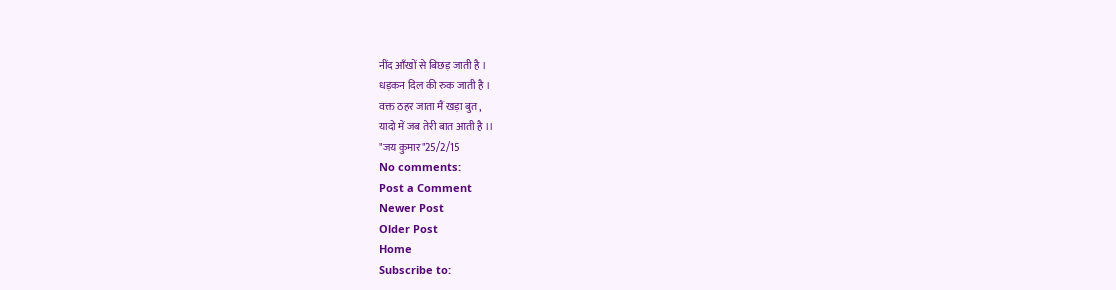नींद आँखों से बिछड़ जाती है ।
धड़कन दिल की रुक जाती है ।
वक्त ठहर जाता मैं खड़ा बुत ,
यादो में जब तेरी बात आती है ।।
"जय कुमार"25/2/15
No comments:
Post a Comment
Newer Post
Older Post
Home
Subscribe to: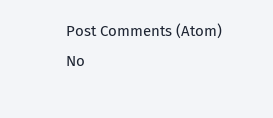Post Comments (Atom)
No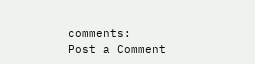comments:
Post a Comment